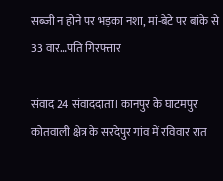सब्जी न होने पर भड़का नशा, मां-बेटे पर बांके से 33 वार…पति गिरफ्तार

संवाद 24 संवाददाता। कानपुर के घाटमपुर कोतवाली क्षेत्र के सरदेपुर गांव में रविवार रात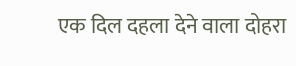एक दिल दहला देने वाला दोहरा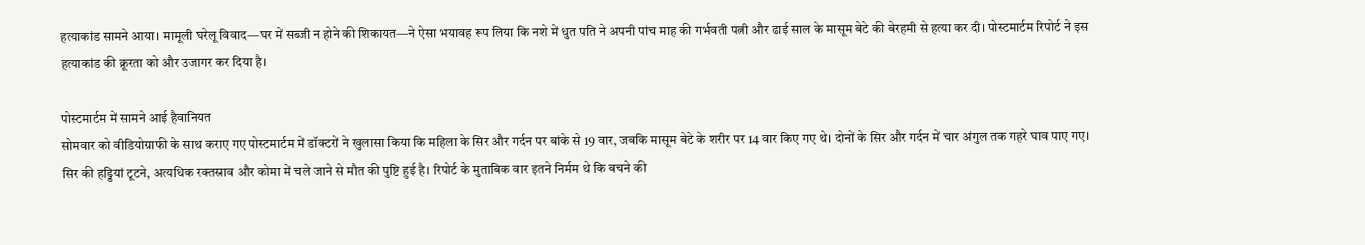हत्याकांड सामने आया। मामूली घरेलू विवाद—घर में सब्जी न होने की शिकायत—ने ऐसा भयावह रूप लिया कि नशे में धुत पति ने अपनी पांच माह की गर्भवती पत्नी और ढाई साल के मासूम बेटे की बेरहमी से हत्या कर दी। पोस्टमार्टम रिपोर्ट ने इस हत्याकांड की क्रूरता को और उजागर कर दिया है।

पोस्टमार्टम में सामने आई हैवानियत
सोमवार को वीडियोग्राफी के साथ कराए गए पोस्टमार्टम में डॉक्टरों ने खुलासा किया कि महिला के सिर और गर्दन पर बांके से 19 वार, जबकि मासूम बेटे के शरीर पर 14 वार किए गए थे। दोनों के सिर और गर्दन में चार अंगुल तक गहरे घाव पाए गए। सिर की हड्डियां टूटने, अत्यधिक रक्तस्राव और कोमा में चले जाने से मौत की पुष्टि हुई है। रिपोर्ट के मुताबिक वार इतने निर्मम थे कि बचने की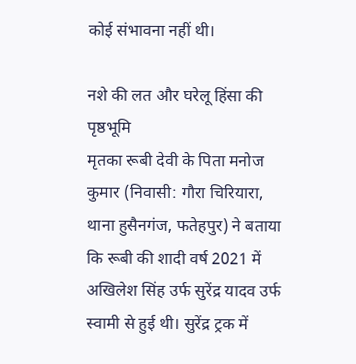कोई संभावना नहीं थी।

नशे की लत और घरेलू हिंसा की पृष्ठभूमि
मृतका रूबी देवी के पिता मनोज कुमार (निवासी: गौरा चिरियारा, थाना हुसैनगंज, फतेहपुर) ने बताया कि रूबी की शादी वर्ष 2021 में अखिलेश सिंह उर्फ सुरेंद्र यादव उर्फ स्वामी से हुई थी। सुरेंद्र ट्रक में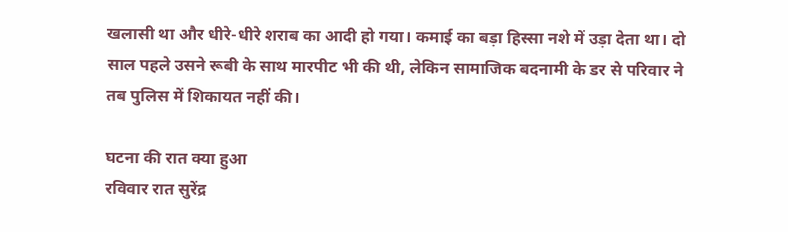खलासी था और धीरे-धीरे शराब का आदी हो गया। कमाई का बड़ा हिस्सा नशे में उड़ा देता था। दो साल पहले उसने रूबी के साथ मारपीट भी की थी, लेकिन सामाजिक बदनामी के डर से परिवार ने तब पुलिस में शिकायत नहीं की।

घटना की रात क्या हुआ
रविवार रात सुरेंद्र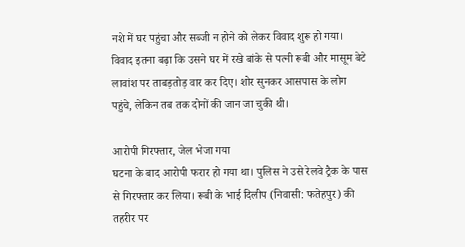नशे में घर पहुंचा और सब्जी न होने को लेकर विवाद शुरू हो गया। विवाद इतना बढ़ा कि उसने घर में रखे बांके से पत्नी रूबी और मासूम बेटे लावांश पर ताबड़तोड़ वार कर दिए। शोर सुनकर आसपास के लोग पहुंचे, लेकिन तब तक दोनों की जान जा चुकी थी।

आरोपी गिरफ्तार, जेल भेजा गया
घटना के बाद आरोपी फरार हो गया था। पुलिस ने उसे रेलवे ट्रैक के पास से गिरफ्तार कर लिया। रूबी के भाई दिलीप (निवासी: फतेहपुर) की तहरीर पर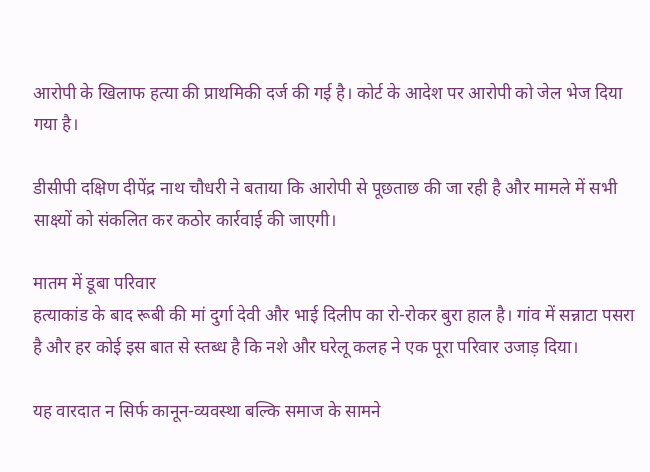आरोपी के खिलाफ हत्या की प्राथमिकी दर्ज की गई है। कोर्ट के आदेश पर आरोपी को जेल भेज दिया गया है।

डीसीपी दक्षिण दीपेंद्र नाथ चौधरी ने बताया कि आरोपी से पूछताछ की जा रही है और मामले में सभी साक्ष्यों को संकलित कर कठोर कार्रवाई की जाएगी।

मातम में डूबा परिवार
हत्याकांड के बाद रूबी की मां दुर्गा देवी और भाई दिलीप का रो-रोकर बुरा हाल है। गांव में सन्नाटा पसरा है और हर कोई इस बात से स्तब्ध है कि नशे और घरेलू कलह ने एक पूरा परिवार उजाड़ दिया।

यह वारदात न सिर्फ कानून-व्यवस्था बल्कि समाज के सामने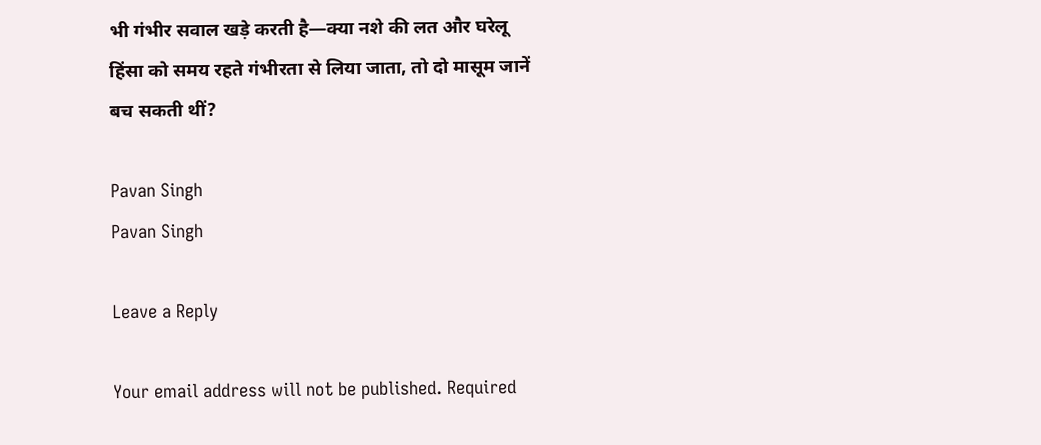भी गंभीर सवाल खड़े करती है—क्या नशे की लत और घरेलू हिंसा को समय रहते गंभीरता से लिया जाता, तो दो मासूम जानें बच सकती थीं?

Pavan Singh
Pavan Singh

Leave a Reply

Your email address will not be published. Required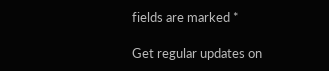fields are marked *

Get regular updates on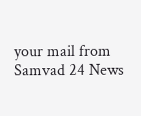your mail from Samvad 24 News